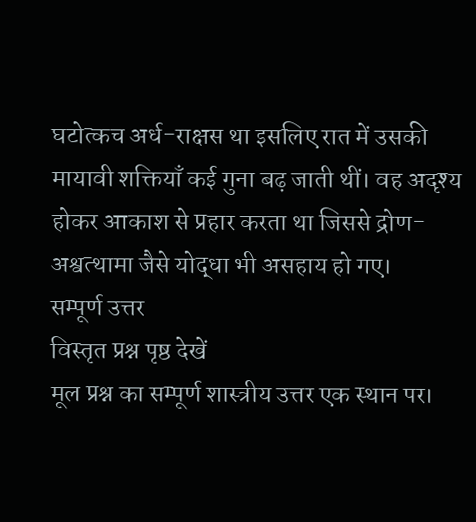घटोत्कच अर्ध-राक्षस था इसलिए रात में उसकी मायावी शक्तियाँ कई गुना बढ़ जाती थीं। वह अदृश्य होकर आकाश से प्रहार करता था जिससे द्रोण-अश्वत्थामा जैसे योद्धा भी असहाय हो गए।
सम्पूर्ण उत्तर
विस्तृत प्रश्न पृष्ठ देखें
मूल प्रश्न का सम्पूर्ण शास्त्रीय उत्तर एक स्थान पर।